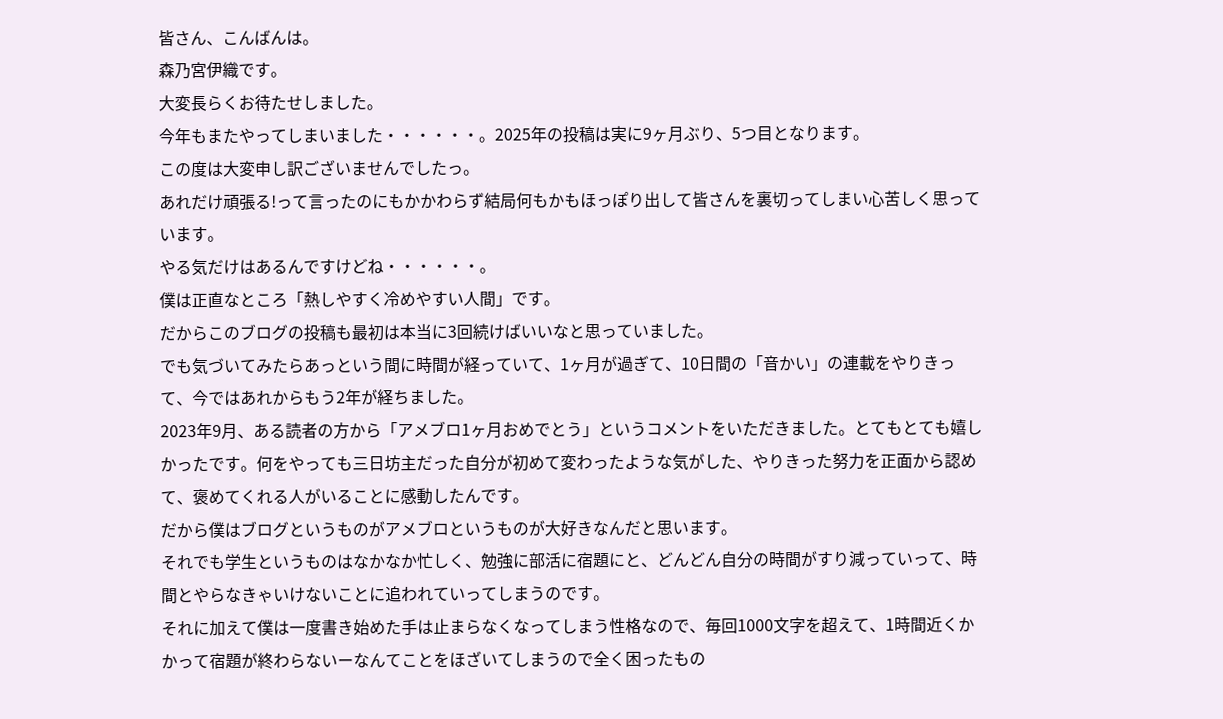皆さん、こんばんは。
森乃宮伊織です。
大変長らくお待たせしました。
今年もまたやってしまいました・・・・・・。2025年の投稿は実に9ヶ月ぶり、5つ目となります。
この度は大変申し訳ございませんでしたっ。
あれだけ頑張る!って言ったのにもかかわらず結局何もかもほっぽり出して皆さんを裏切ってしまい心苦しく思っています。
やる気だけはあるんですけどね・・・・・・。
僕は正直なところ「熱しやすく冷めやすい人間」です。
だからこのブログの投稿も最初は本当に3回続けばいいなと思っていました。
でも気づいてみたらあっという間に時間が経っていて、1ヶ月が過ぎて、10日間の「音かい」の連載をやりきって、今ではあれからもう2年が経ちました。
2023年9月、ある読者の方から「アメブロ1ヶ月おめでとう」というコメントをいただきました。とてもとても嬉しかったです。何をやっても三日坊主だった自分が初めて変わったような気がした、やりきった努力を正面から認めて、褒めてくれる人がいることに感動したんです。
だから僕はブログというものがアメブロというものが大好きなんだと思います。
それでも学生というものはなかなか忙しく、勉強に部活に宿題にと、どんどん自分の時間がすり減っていって、時間とやらなきゃいけないことに追われていってしまうのです。
それに加えて僕は一度書き始めた手は止まらなくなってしまう性格なので、毎回1000文字を超えて、1時間近くかかって宿題が終わらないーなんてことをほざいてしまうので全く困ったもの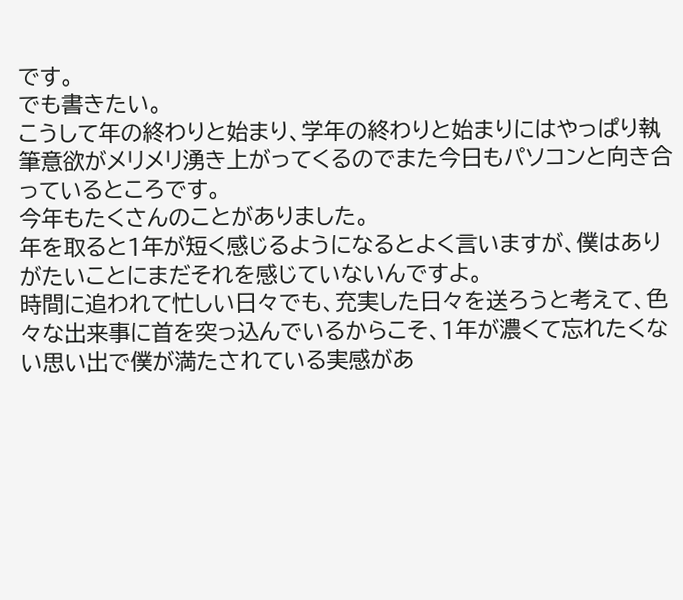です。
でも書きたい。
こうして年の終わりと始まり、学年の終わりと始まりにはやっぱり執筆意欲がメリメリ湧き上がってくるのでまた今日もパソコンと向き合っているところです。
今年もたくさんのことがありました。
年を取ると1年が短く感じるようになるとよく言いますが、僕はありがたいことにまだそれを感じていないんですよ。
時間に追われて忙しい日々でも、充実した日々を送ろうと考えて、色々な出来事に首を突っ込んでいるからこそ、1年が濃くて忘れたくない思い出で僕が満たされている実感があ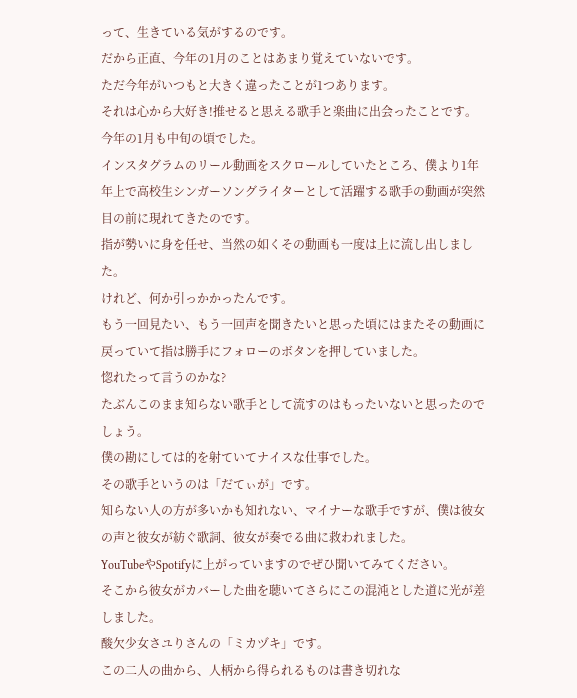って、生きている気がするのです。
だから正直、今年の1月のことはあまり覚えていないです。
ただ今年がいつもと大きく違ったことが1つあります。
それは心から大好き!推せると思える歌手と楽曲に出会ったことです。
今年の1月も中旬の頃でした。
インスタグラムのリール動画をスクロールしていたところ、僕より1年年上で高校生シンガーソングライターとして活躍する歌手の動画が突然目の前に現れてきたのです。
指が勢いに身を任せ、当然の如くその動画も一度は上に流し出しました。
けれど、何か引っかかったんです。
もう一回見たい、もう一回声を聞きたいと思った頃にはまたその動画に戻っていて指は勝手にフォローのボタンを押していました。
惚れたって言うのかな?
たぶんこのまま知らない歌手として流すのはもったいないと思ったのでしょう。
僕の勘にしては的を射ていてナイスな仕事でした。
その歌手というのは「だてぃが」です。
知らない人の方が多いかも知れない、マイナーな歌手ですが、僕は彼女の声と彼女が紡ぐ歌詞、彼女が奏でる曲に救われました。
YouTubeやSpotifyに上がっていますのでぜひ聞いてみてください。
そこから彼女がカバーした曲を聴いてさらにこの混沌とした道に光が差しました。
酸欠少女さユりさんの「ミカヅキ」です。
この二人の曲から、人柄から得られるものは書き切れな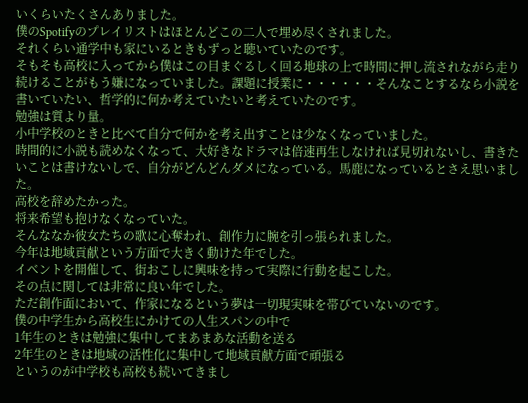いくらいたくさんありました。
僕のSpotifyのプレイリストはほとんどこの二人で埋め尽くされました。
それくらい通学中も家にいるときもずっと聴いていたのです。
そもそも高校に入ってから僕はこの目まぐるしく回る地球の上で時間に押し流されながら走り続けることがもう嫌になっていました。課題に授業に・・・・・・そんなことするなら小説を書いていたい、哲学的に何か考えていたいと考えていたのです。
勉強は質より量。
小中学校のときと比べて自分で何かを考え出すことは少なくなっていました。
時間的に小説も読めなくなって、大好きなドラマは倍速再生しなければ見切れないし、書きたいことは書けないしで、自分がどんどんダメになっている。馬鹿になっているとさえ思いました。
高校を辞めたかった。
将来希望も抱けなくなっていた。
そんななか彼女たちの歌に心奪われ、創作力に腕を引っ張られました。
今年は地域貢献という方面で大きく動けた年でした。
イベントを開催して、街おこしに興味を持って実際に行動を起こした。
その点に関しては非常に良い年でした。
ただ創作面において、作家になるという夢は一切現実味を帯びていないのです。
僕の中学生から高校生にかけての人生スパンの中で
1年生のときは勉強に集中してまあまあな活動を送る
2年生のときは地域の活性化に集中して地域貢献方面で頑張る
というのが中学校も高校も続いてきまし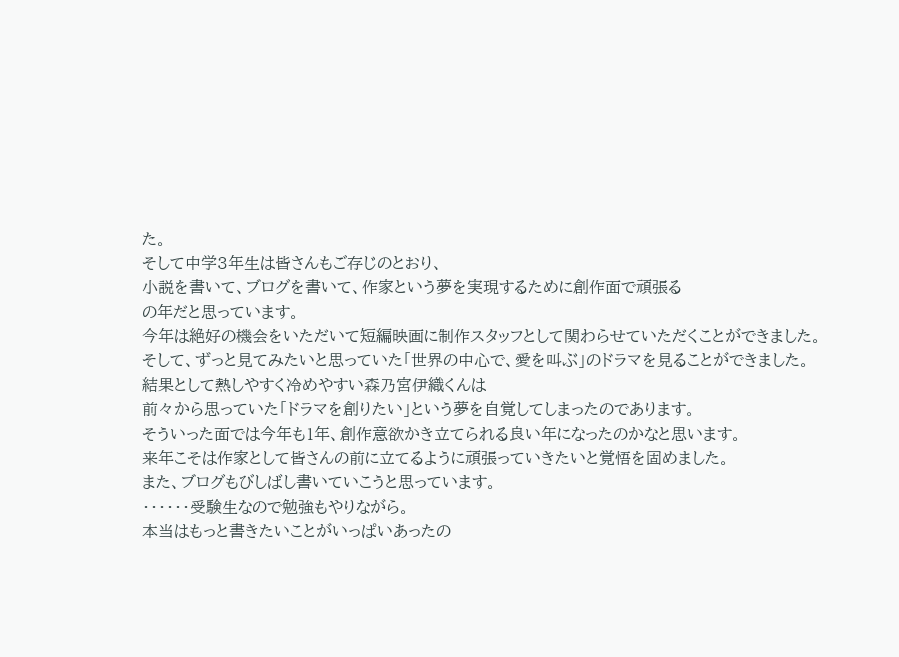た。
そして中学3年生は皆さんもご存じのとおり、
小説を書いて、ブログを書いて、作家という夢を実現するために創作面で頑張る
の年だと思っています。
今年は絶好の機会をいただいて短編映画に制作スタッフとして関わらせていただくことができました。
そして、ずっと見てみたいと思っていた「世界の中心で、愛を叫ぶ」のドラマを見ることができました。
結果として熱しやすく冷めやすい森乃宮伊織くんは
前々から思っていた「ドラマを創りたい」という夢を自覚してしまったのであります。
そういった面では今年も1年、創作意欲かき立てられる良い年になったのかなと思います。
来年こそは作家として皆さんの前に立てるように頑張っていきたいと覚悟を固めました。
また、ブログもびしばし書いていこうと思っています。
・・・・・・受験生なので勉強もやりながら。
本当はもっと書きたいことがいっぱいあったの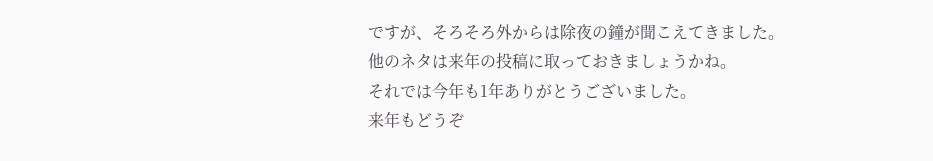ですが、そろそろ外からは除夜の鐘が聞こえてきました。
他のネタは来年の投稿に取っておきましょうかね。
それでは今年も1年ありがとうございました。
来年もどうぞ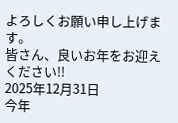よろしくお願い申し上げます。
皆さん、良いお年をお迎えください!!
2025年12月31日
今年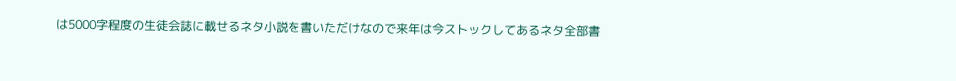は5000字程度の生徒会誌に載せるネタ小説を書いただけなので来年は今ストックしてあるネタ全部書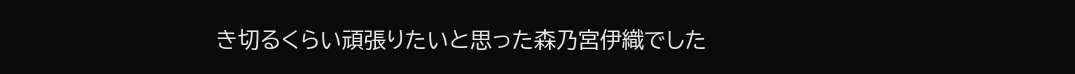き切るくらい頑張りたいと思った森乃宮伊織でした